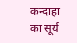कन्दाहा का सूर्य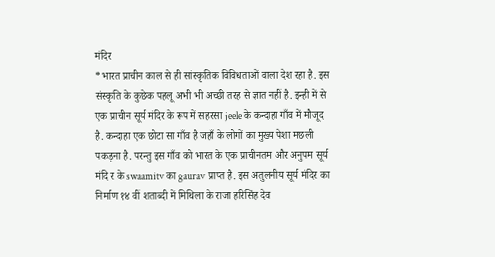मंदिर
*भारत प्राचीन काल से ही सांस्कृतिक विविधताओं वाला देश रहा है. इस संस्कृति के कुछेक पहलू अभी भी अच्छी तरह से ज्ञात नहीं है. इन्ही में से एक प्राचीन सूर्य मंदिर के रूप में सहरसा jeele के कन्दाहा गाँव में मौजूद है. कन्दाहा एक छोटा सा गाँव है जहाँ के लोगों का मुख्य पेशा मछली पकड़ना है. परन्तु इस गाँव को भारत के एक प्राचीनतम और अनुपम सूर्य मंदि र के swaamitv का gaurav प्राप्त है. इस अतुलनीय सूर्य मंदिर का निर्माण १४ वीं शताब्दी में मिथिला के राजा हरिसिंह देव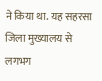ने किया था. यह सहरसा जिला मुख्यालय से लगभग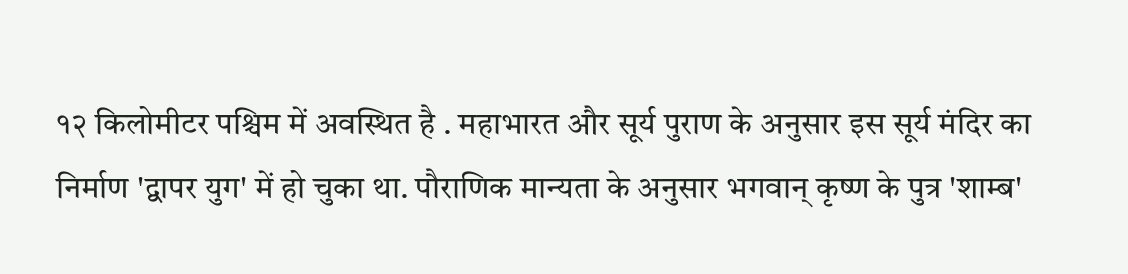१२ किलोमीटर पश्चिम में अवस्थित है . महाभारत और सूर्य पुराण के अनुसार इस सूर्य मंदिर का निर्माण 'द्वापर युग' में हो चुका था. पौराणिक मान्यता के अनुसार भगवान् कृष्ण के पुत्र 'शाम्ब'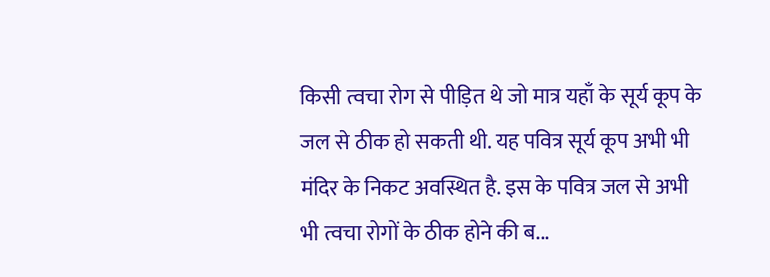किसी त्वचा रोग से पीड़ित थे जो मात्र यहाँ के सूर्य कूप के जल से ठीक हो सकती थी. यह पवित्र सूर्य कूप अभी भी मंदिर के निकट अवस्थित है. इस के पवित्र जल से अभी भी त्वचा रोगों के ठीक होने की ब...